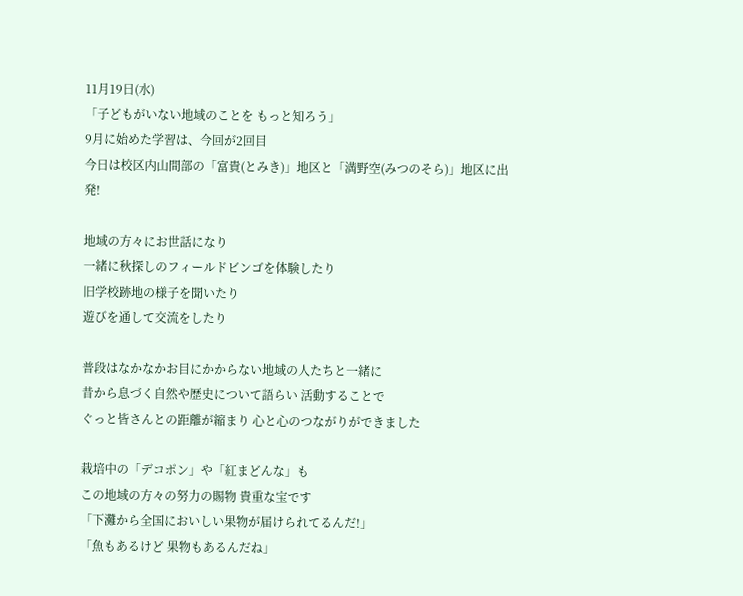11月19日(水)
「子どもがいない地域のことを もっと知ろう」
9月に始めた学習は、今回が2回目
今日は校区内山間部の「富貴(とみき)」地区と「満野空(みつのそら)」地区に出発!

地域の方々にお世話になり
一緒に秋探しのフィールドビンゴを体験したり
旧学校跡地の様子を聞いたり
遊びを通して交流をしたり

普段はなかなかお目にかからない地域の人たちと一緒に
昔から息づく自然や歴史について語らい 活動することで
ぐっと皆さんとの距離が縮まり 心と心のつながりができました

栽培中の「デコポン」や「紅まどんな」も
この地域の方々の努力の賜物 貴重な宝です
「下灘から全国においしい果物が届けられてるんだ!」
「魚もあるけど 果物もあるんだね」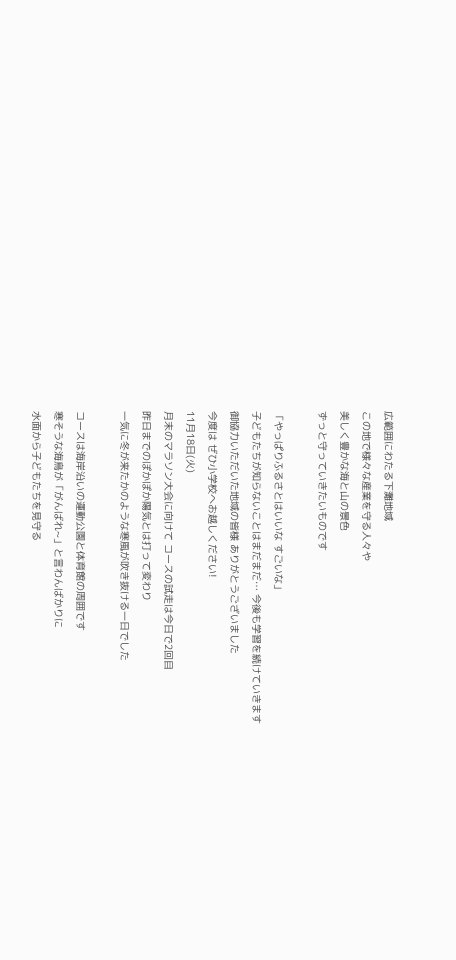広範囲にわたる下灘地域
この地で様々な産業を守る人々や
美しく豊かな海と山の景色
ずっと守っていきたいものです

「やっぱりふるさとはいいな すごいな」
子どもたちが知らないことはまだまだ… 今後も学習を続けていきます
御協力いただいた地域の皆様 ありがとうございました
今度は ぜひ小学校へお越しください!
11月18日(火)
月末のマラソン大会に向けて コースの試走は今日で2回目
昨日までのぽかぽか陽気とは打って変わり
一気に冬が来たかのような寒風が吹き抜ける一日でした

コースは海岸沿いの運動公園と体育館の周囲です
寒そうな海鳥が「がんばれ~」と言わんばかりに
水面から子どもたちを見守る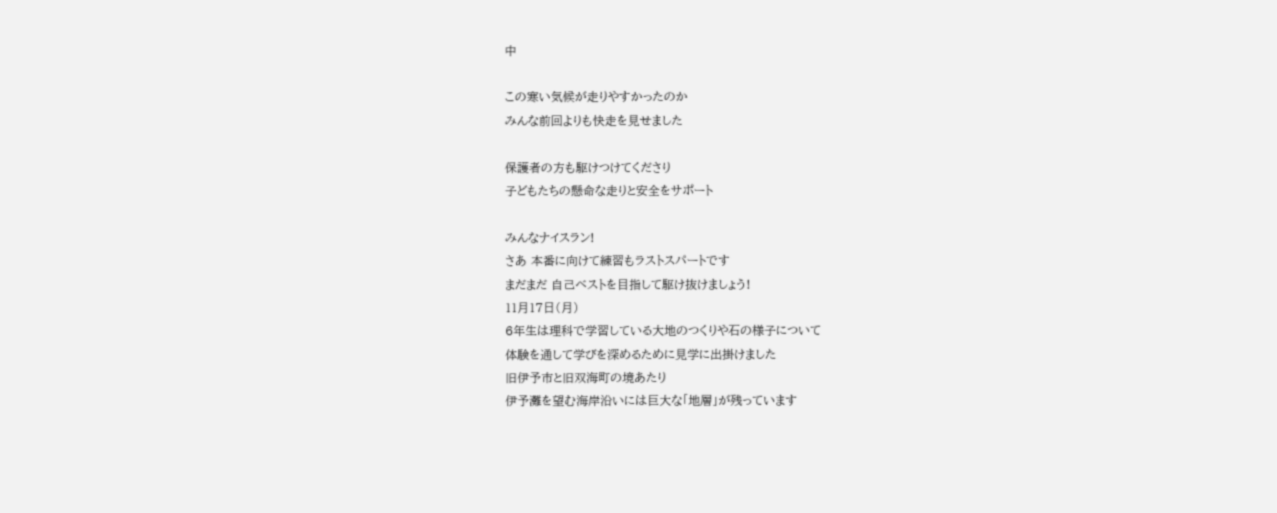中

この寒い気候が走りやすかったのか
みんな前回よりも快走を見せました

保護者の方も駆けつけてくださり
子どもたちの懸命な走りと安全をサポート

みんなナイスラン!
さあ 本番に向けて練習もラストスパートです
まだまだ 自己ベストを目指して駆け抜けましょう!
11月17日(月)
6年生は理科で学習している大地のつくりや石の様子について
体験を通して学びを深めるために見学に出掛けました
旧伊予市と旧双海町の境あたり
伊予灘を望む海岸沿いには巨大な「地層」が残っています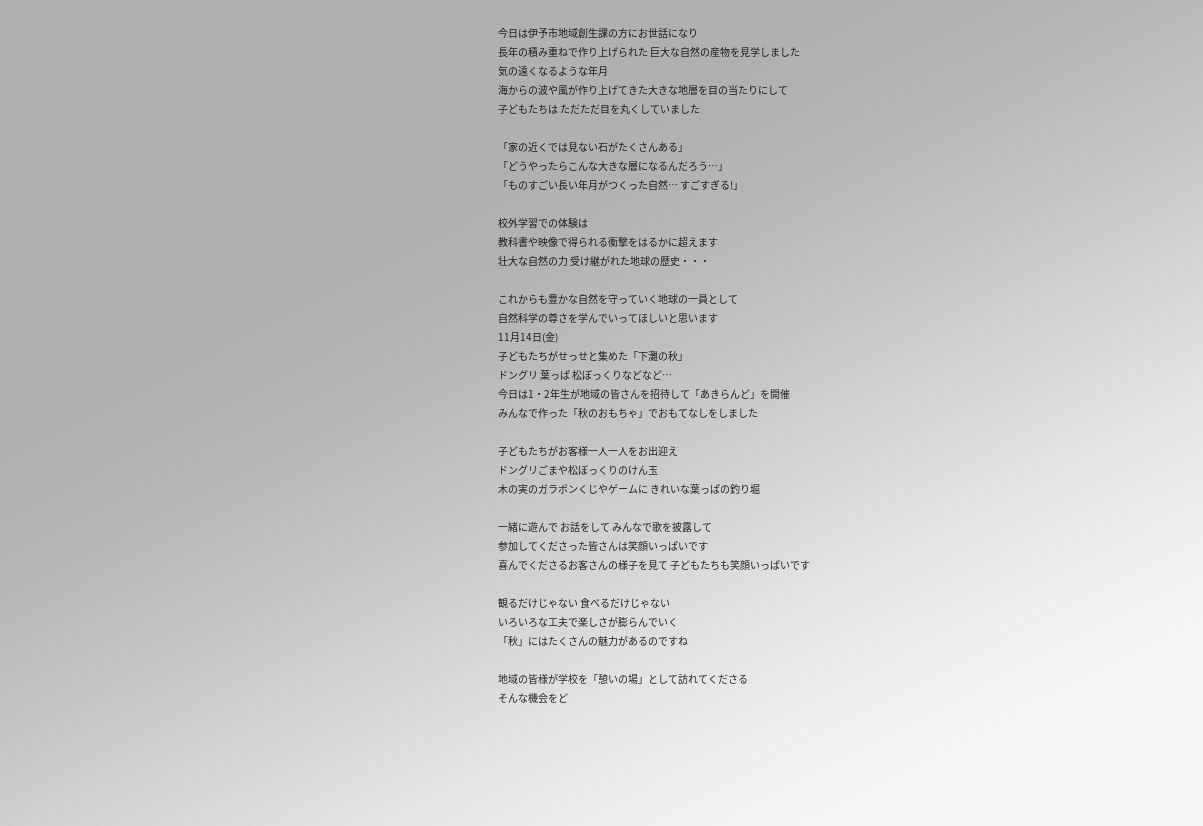今日は伊予市地域創生課の方にお世話になり
長年の積み重ねで作り上げられた 巨大な自然の産物を見学しました
気の遠くなるような年月
海からの波や風が作り上げてきた大きな地層を目の当たりにして
子どもたちは ただただ目を丸くしていました

「家の近くでは見ない石がたくさんある」
「どうやったらこんな大きな層になるんだろう…」
「ものすごい長い年月がつくった自然… すごすぎる!」

校外学習での体験は
教科書や映像で得られる衝撃をはるかに超えます
壮大な自然の力 受け継がれた地球の歴史・・・

これからも豊かな自然を守っていく地球の一員として
自然科学の尊さを学んでいってほしいと思います
11月14日(金)
子どもたちがせっせと集めた「下灘の秋」
ドングリ 葉っぱ 松ぼっくりなどなど…
今日は1・2年生が地域の皆さんを招待して「あきらんど」を開催
みんなで作った「秋のおもちゃ」でおもてなしをしました

子どもたちがお客様一人一人をお出迎え
ドングリごまや松ぼっくりのけん玉
木の実のガラポンくじやゲームに きれいな葉っぱの釣り堀

一緒に遊んで お話をして みんなで歌を披露して
参加してくださった皆さんは笑顔いっぱいです
喜んでくださるお客さんの様子を見て 子どもたちも笑顔いっぱいです

観るだけじゃない 食べるだけじゃない
いろいろな工夫で楽しさが膨らんでいく
「秋」にはたくさんの魅力があるのですね

地域の皆様が学校を「憩いの場」として訪れてくださる
そんな機会をど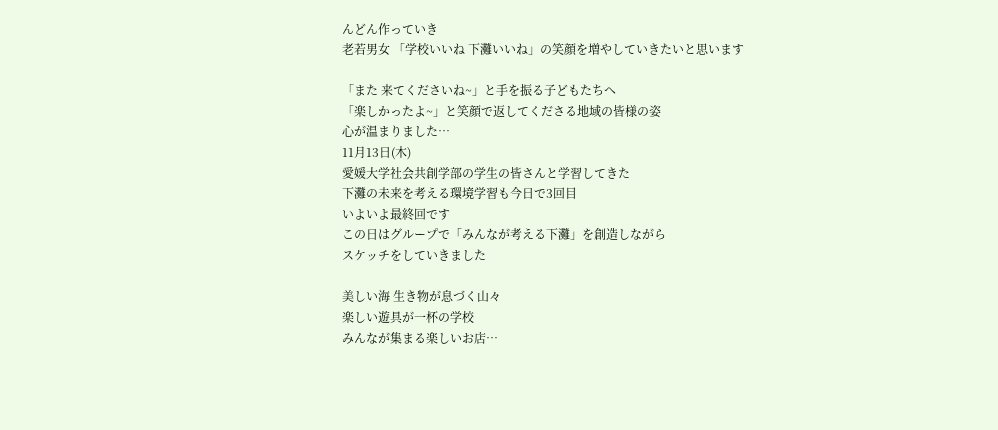んどん作っていき
老若男女 「学校いいね 下灘いいね」の笑顔を増やしていきたいと思います

「また 来てくださいね~」と手を振る子どもたちへ
「楽しかったよ~」と笑顔で返してくださる地域の皆様の姿
心が温まりました…
11月13日(木)
愛媛大学社会共創学部の学生の皆さんと学習してきた
下灘の未来を考える環境学習も今日で3回目
いよいよ最終回です
この日はグループで「みんなが考える下灘」を創造しながら
スケッチをしていきました

美しい海 生き物が息づく山々
楽しい遊具が一杯の学校
みんなが集まる楽しいお店…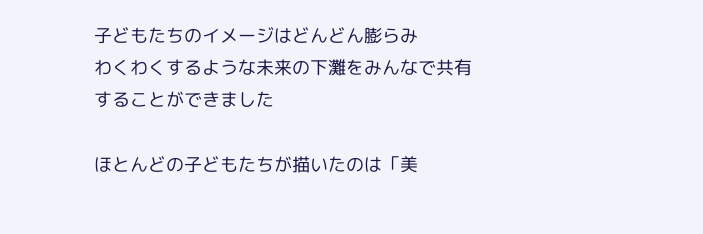子どもたちのイメージはどんどん膨らみ
わくわくするような未来の下灘をみんなで共有することができました

ほとんどの子どもたちが描いたのは「美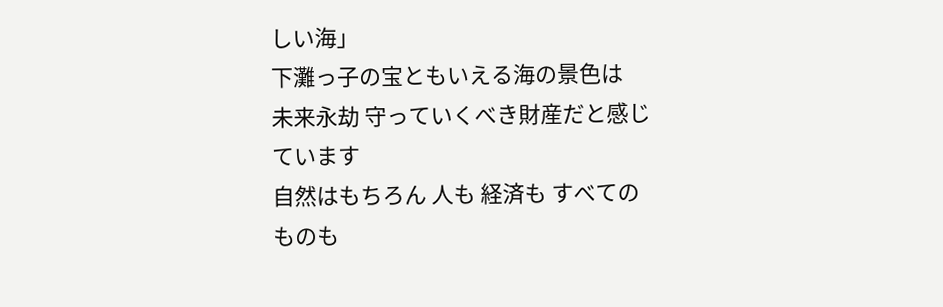しい海」
下灘っ子の宝ともいえる海の景色は
未来永劫 守っていくべき財産だと感じています
自然はもちろん 人も 経済も すべてのものも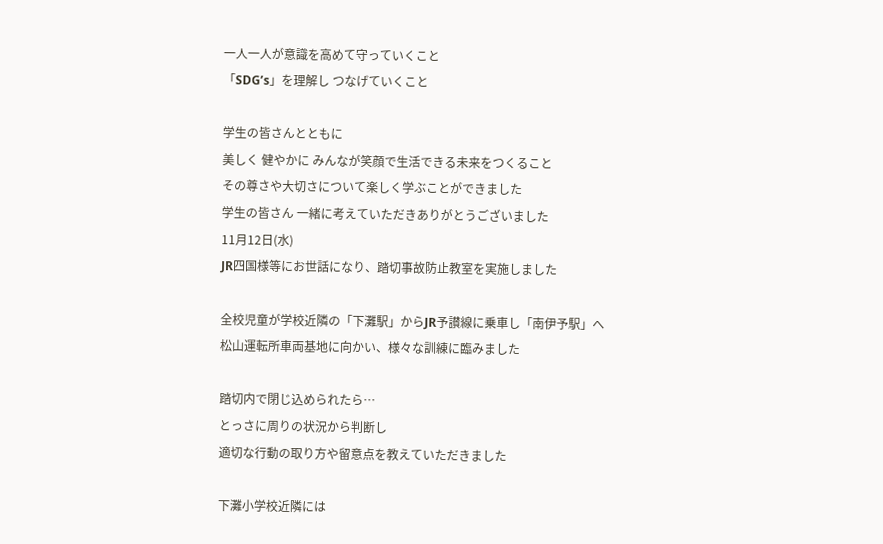一人一人が意識を高めて守っていくこと
「SDG’s」を理解し つなげていくこと

学生の皆さんとともに
美しく 健やかに みんなが笑顔で生活できる未来をつくること
その尊さや大切さについて楽しく学ぶことができました
学生の皆さん 一緒に考えていただきありがとうございました
11月12日(水)
JR四国様等にお世話になり、踏切事故防止教室を実施しました

全校児童が学校近隣の「下灘駅」からJR予讃線に乗車し「南伊予駅」へ
松山運転所車両基地に向かい、様々な訓練に臨みました

踏切内で閉じ込められたら…
とっさに周りの状況から判断し
適切な行動の取り方や留意点を教えていただきました

下灘小学校近隣には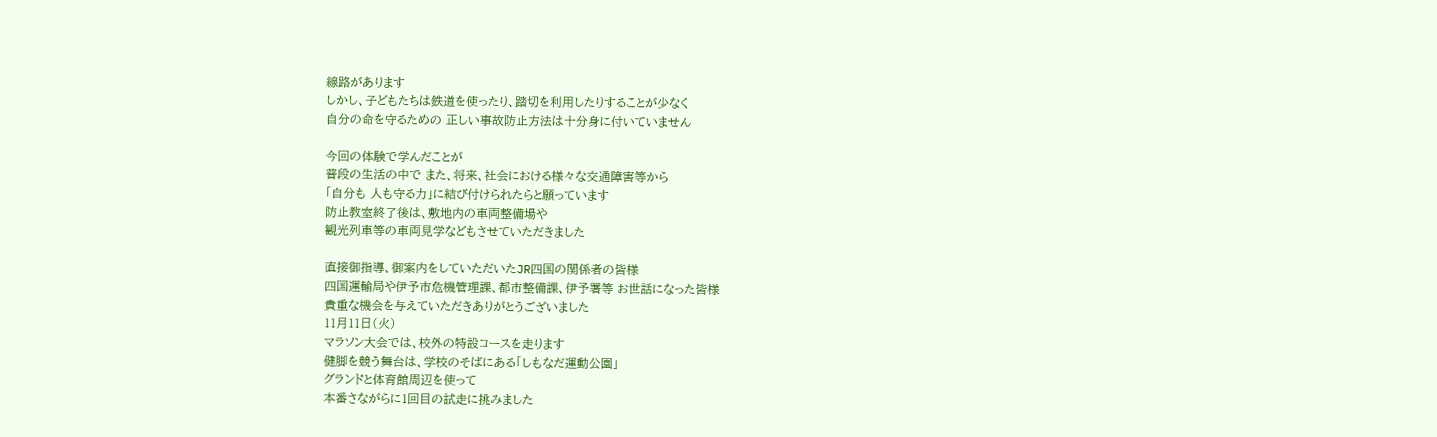線路があります
しかし、子どもたちは鉄道を使ったり、踏切を利用したりすることが少なく
自分の命を守るための 正しい事故防止方法は十分身に付いていません

今回の体験で学んだことが
普段の生活の中で また、将来、社会における様々な交通障害等から
「自分も 人も守る力」に結び付けられたらと願っています
防止教室終了後は、敷地内の車両整備場や
観光列車等の車両見学などもさせていただきました

直接御指導、御案内をしていただいたJR四国の関係者の皆様
四国運輸局や伊予市危機管理課、都市整備課、伊予署等 お世話になった皆様
貴重な機会を与えていただきありがとうございました
11月11日(火)
マラソン大会では、校外の特設コースを走ります
健脚を競う舞台は、学校のそばにある「しもなだ運動公園」
グランドと体育館周辺を使って
本番さながらに1回目の試走に挑みました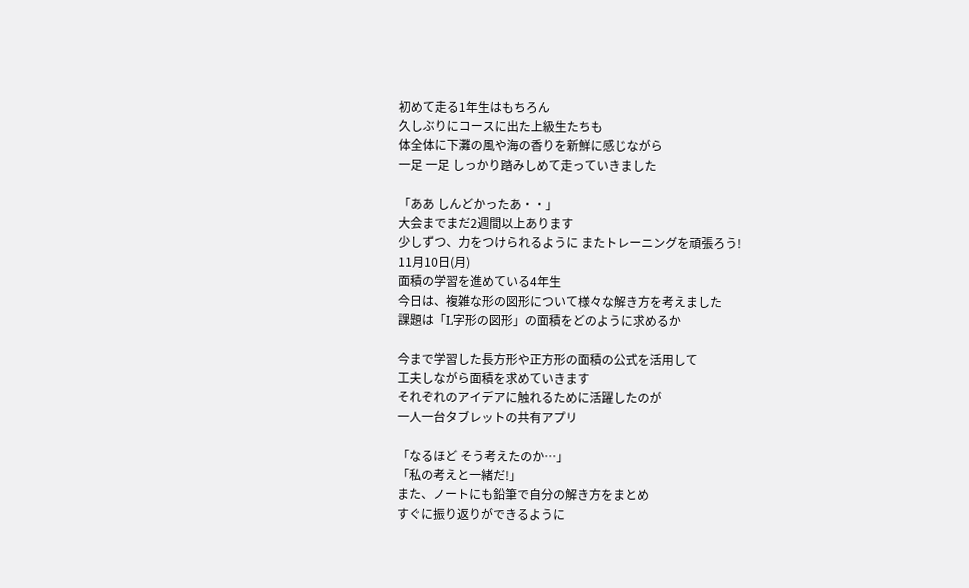初めて走る1年生はもちろん
久しぶりにコースに出た上級生たちも
体全体に下灘の風や海の香りを新鮮に感じながら
一足 一足 しっかり踏みしめて走っていきました

「ああ しんどかったあ・・」
大会までまだ2週間以上あります
少しずつ、力をつけられるように またトレーニングを頑張ろう!
11月10日(月)
面積の学習を進めている4年生
今日は、複雑な形の図形について様々な解き方を考えました
課題は「L字形の図形」の面積をどのように求めるか

今まで学習した長方形や正方形の面積の公式を活用して
工夫しながら面積を求めていきます
それぞれのアイデアに触れるために活躍したのが
一人一台タブレットの共有アプリ

「なるほど そう考えたのか…」
「私の考えと一緒だ!」
また、ノートにも鉛筆で自分の解き方をまとめ
すぐに振り返りができるように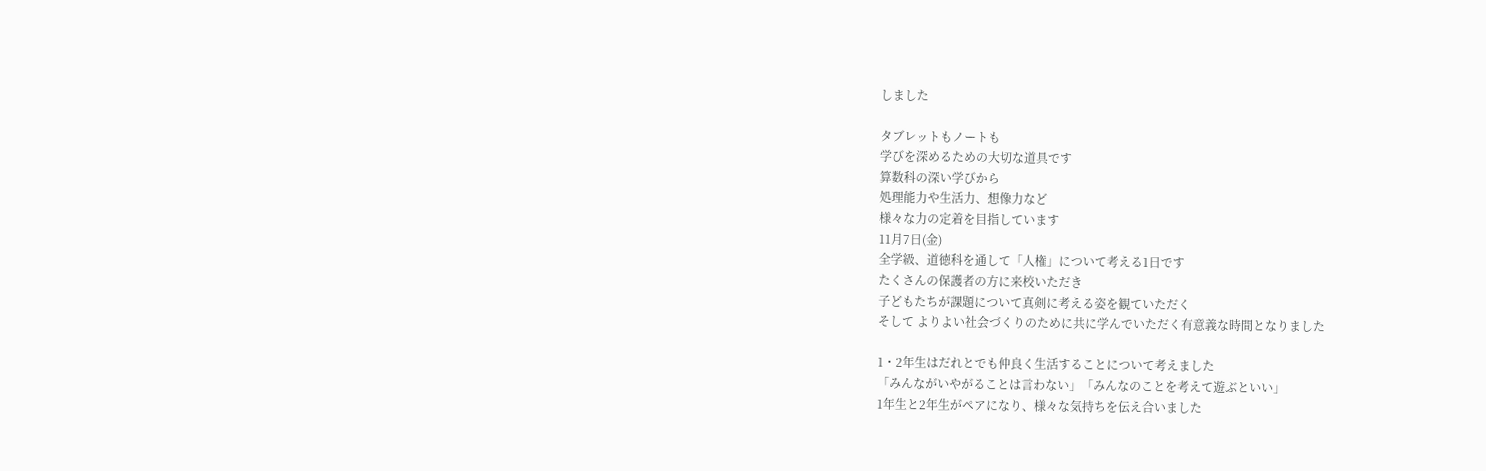しました

タブレットもノートも
学びを深めるための大切な道具です
算数科の深い学びから
処理能力や生活力、想像力など
様々な力の定着を目指しています
11月7日(金)
全学級、道徳科を通して「人権」について考える1日です
たくさんの保護者の方に来校いただき
子どもたちが課題について真剣に考える姿を観ていただく
そして よりよい社会づくりのために共に学んでいただく有意義な時間となりました

1・2年生はだれとでも仲良く生活することについて考えました
「みんながいやがることは言わない」「みんなのことを考えて遊ぶといい」
1年生と2年生がペアになり、様々な気持ちを伝え合いました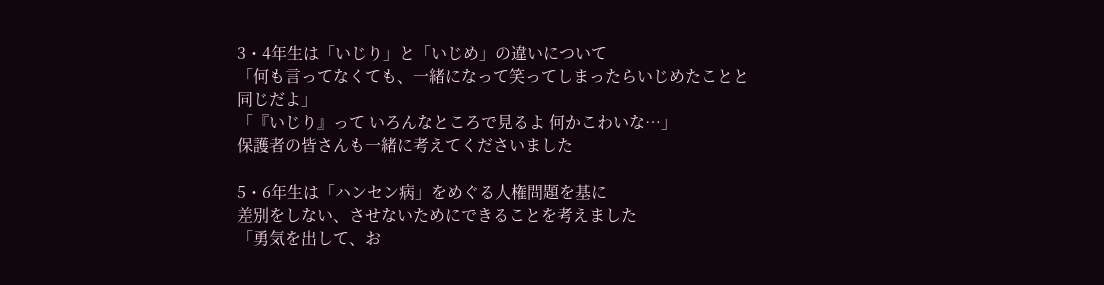3・4年生は「いじり」と「いじめ」の違いについて
「何も言ってなくても、一緒になって笑ってしまったらいじめたことと同じだよ」
「『いじり』って いろんなところで見るよ 何かこわいな…」
保護者の皆さんも一緒に考えてくださいました

5・6年生は「ハンセン病」をめぐる人権問題を基に
差別をしない、させないためにできることを考えました
「勇気を出して、お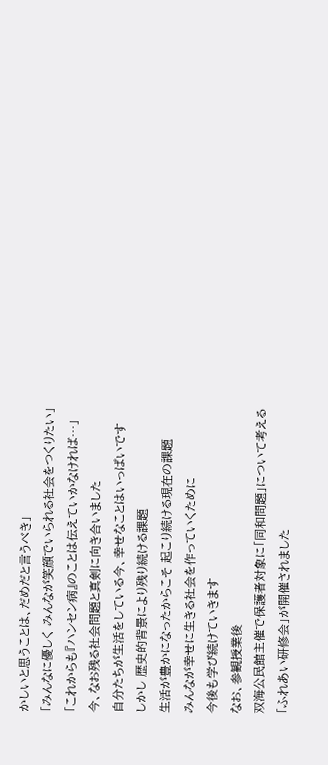かしいと思うことは、だめだと言うべき」
「みんなに優しく みんなが笑顔でいられる社会をつくりたい」
「これからも『ハンセン病』のことは伝えていかなければ…」
今、なお残る社会問題と真剣に向き合いました
自分たちが生活をしている今、幸せなことはいっぱいです
しかし 歴史的背景により残り続ける課題
生活が豊かになったからこそ 起こり続ける現在の課題
みんなが幸せに生きる社会を作っていくために
今後も学び続けていきます
なお、参観授業後
双海公民館主催で保護者対象に「同和問題」について考える
「ふれあい研修会」が開催されました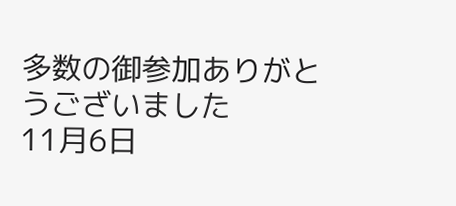多数の御参加ありがとうございました
11月6日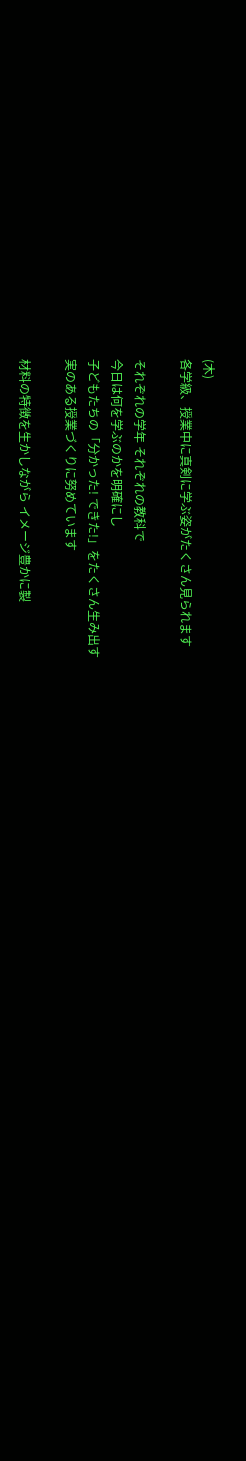(木)
各学級、授業中に真剣に学ぶ姿がたくさん見られます

それぞれの学年 それぞれの教科で
今日は何を学ぶのかを明確にし
子どもたちの「分かった! できた!」をたくさん生み出す
実のある授業づくりに努めています

材料の特徴を生かしながら イメージ豊かに製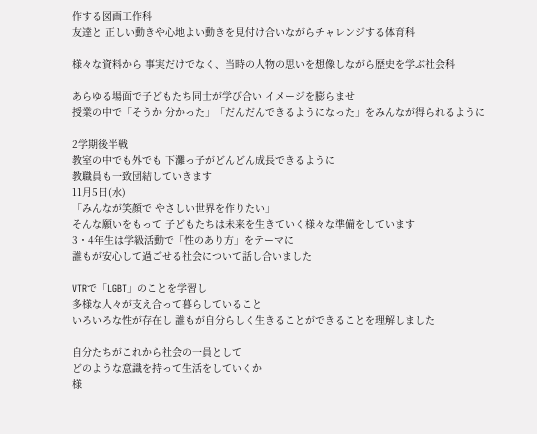作する図画工作科
友達と 正しい動きや心地よい動きを見付け合いながらチャレンジする体育科

様々な資料から 事実だけでなく、当時の人物の思いを想像しながら歴史を学ぶ社会科

あらゆる場面で子どもたち同士が学び合い イメージを膨らませ
授業の中で「そうか 分かった」「だんだんできるようになった」をみんなが得られるように

2学期後半戦
教室の中でも外でも 下灘っ子がどんどん成長できるように
教職員も一致団結していきます
11月5日(水)
「みんなが笑顔で やさしい世界を作りたい」
そんな願いをもって 子どもたちは未来を生きていく様々な準備をしています
3・4年生は学級活動で「性のあり方」をテーマに
誰もが安心して過ごせる社会について話し合いました

VTRで「LGBT」のことを学習し
多様な人々が支え合って暮らしていること
いろいろな性が存在し 誰もが自分らしく生きることができることを理解しました

自分たちがこれから社会の一員として
どのような意識を持って生活をしていくか
様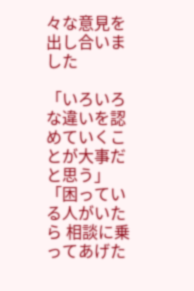々な意見を出し合いました

「いろいろな違いを認めていくことが大事だと思う」
「困っている人がいたら 相談に乗ってあげた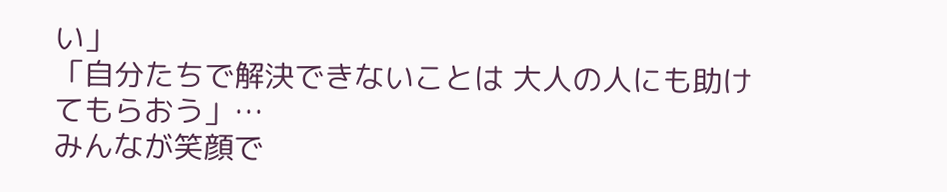い」
「自分たちで解決できないことは 大人の人にも助けてもらおう」…
みんなが笑顔で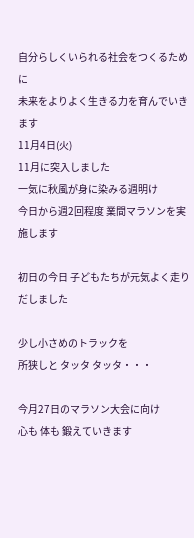自分らしくいられる社会をつくるために
未来をよりよく生きる力を育んでいきます
11月4日(火)
11月に突入しました
一気に秋風が身に染みる週明け
今日から週2回程度 業間マラソンを実施します

初日の今日 子どもたちが元気よく走りだしました

少し小さめのトラックを
所狭しと タッタ タッタ・・・

今月27日のマラソン大会に向け
心も 体も 鍛えていきます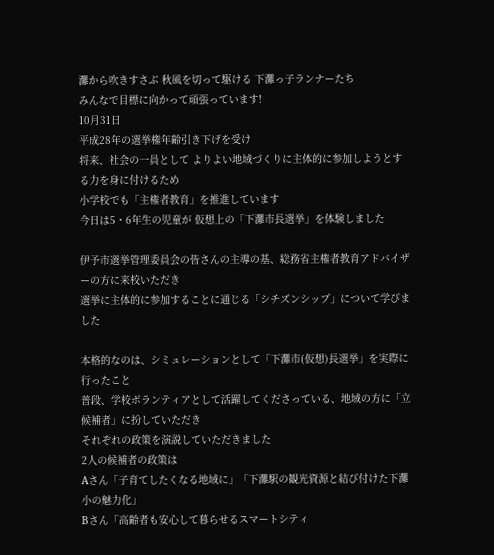灘から吹きすさぶ 秋風を切って駆ける 下灘っ子ランナーたち
みんなで目標に向かって頑張っています!
10月31日
平成28年の選挙権年齢引き下げを受け
将来、社会の一員として よりよい地域づくりに主体的に参加しようとする力を身に付けるため
小学校でも「主権者教育」を推進しています
今日は5・6年生の児童が 仮想上の「下灘市長選挙」を体験しました

伊予市選挙管理委員会の皆さんの主導の基、総務省主権者教育アドバイザーの方に来校いただき
選挙に主体的に参加することに通じる「シチズンシップ」について学びました

本格的なのは、シミュレーションとして「下灘市(仮想)長選挙」を実際に行ったこと
普段、学校ボランティアとして活躍してくださっている、地域の方に「立候補者」に扮していただき
それぞれの政策を演説していただきました
2人の候補者の政策は
Aさん「子育てしたくなる地域に」「下灘駅の観光資源と結び付けた下灘小の魅力化」
Bさん「高齢者も安心して暮らせるスマートシティ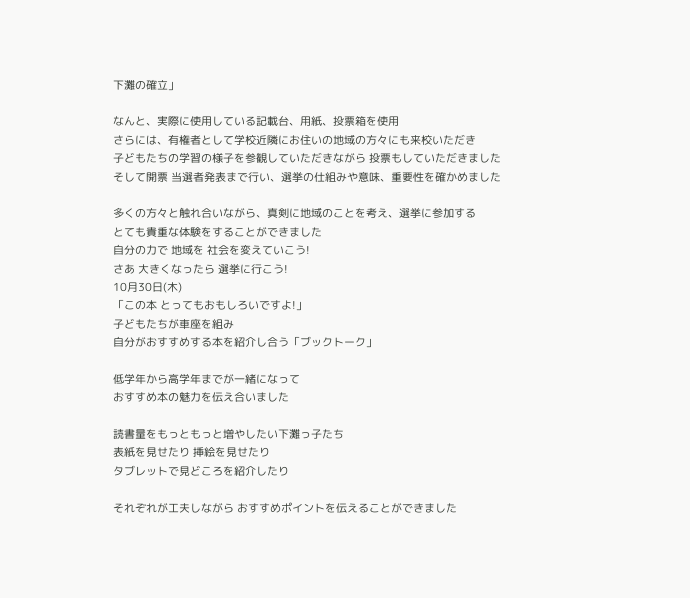下灘の確立」

なんと、実際に使用している記載台、用紙、投票箱を使用
さらには、有権者として学校近隣にお住いの地域の方々にも来校いただき
子どもたちの学習の様子を参観していただきながら 投票もしていただきました
そして開票 当選者発表まで行い、選挙の仕組みや意味、重要性を確かめました

多くの方々と触れ合いながら、真剣に地域のことを考え、選挙に参加する
とても貴重な体験をすることができました
自分の力で 地域を 社会を変えていこう!
さあ 大きくなったら 選挙に行こう!
10月30日(木)
「この本 とってもおもしろいですよ!」
子どもたちが車座を組み
自分がおすすめする本を紹介し合う「ブックトーク」

低学年から高学年までが一緒になって
おすすめ本の魅力を伝え合いました

読書量をもっともっと増やしたい下灘っ子たち
表紙を見せたり 挿絵を見せたり
タブレットで見どころを紹介したり

それぞれが工夫しながら おすすめポイントを伝えることができました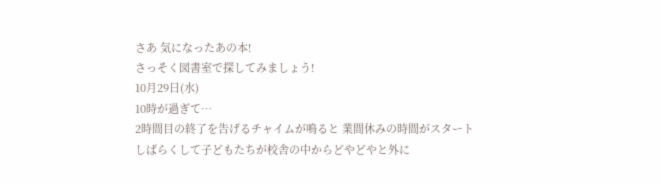さあ 気になったあの本!
さっそく図書室で探してみましょう!
10月29日(水)
10時が過ぎて…
2時間目の終了を告げるチャイムが鳴ると 業間休みの時間がスタート
しばらくして子どもたちが校舎の中からどやどやと外に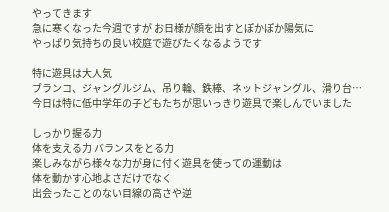やってきます
急に寒くなった今週ですが お日様が顔を出すとぽかぽか陽気に
やっぱり気持ちの良い校庭で遊びたくなるようです

特に遊具は大人気
ブランコ、ジャングルジム、吊り輪、鉄棒、ネットジャングル、滑り台…
今日は特に低中学年の子どもたちが思いっきり遊具で楽しんでいました

しっかり握る力
体を支える力 バランスをとる力
楽しみながら様々な力が身に付く遊具を使っての運動は
体を動かす心地よさだけでなく
出会ったことのない目線の高さや逆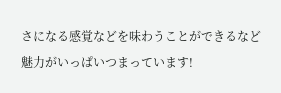さになる感覚などを味わうことができるなど
魅力がいっぱいつまっています!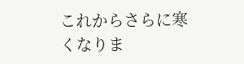これからさらに寒くなりま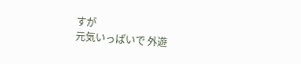すが
元気いっぱいで 外遊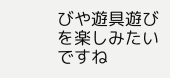びや遊具遊びを楽しみたいですね